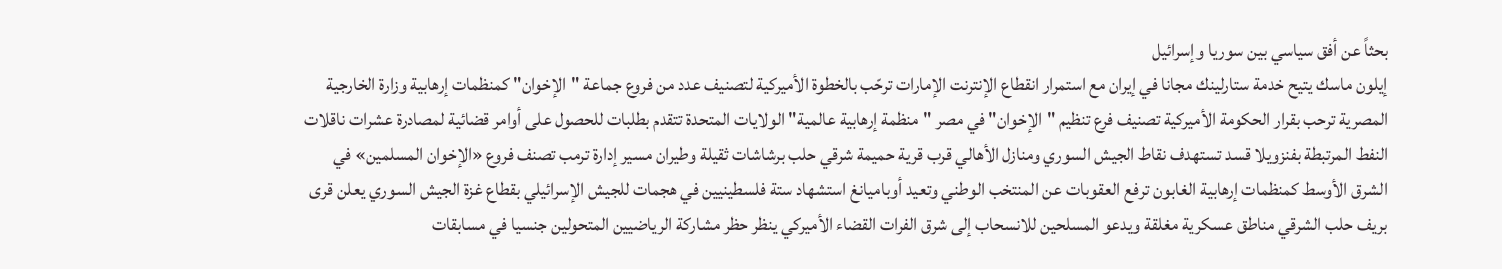بحثاً عن أفق سياسي بين سوريا وإسرائيل
إيلون ماسك يتيح خدمة ستارلينك مجانا في إيران مع استمرار انقطاع الإنترنت الإمارات ترحّب بالخطوة الأميركية لتصنيف عدد من فروع جماعة "الإخوان" كمنظمات إرهابية وزارة الخارجية المصرية ترحب بقرار الحكومة الأميركية تصنيف فرع تنظيم "الإخوان" في مصر "منظمة إرهابية عالمية" الولايات المتحدة تتقدم بطلبات للحصول على أوامر قضائية لمصادرة عشرات ناقلات النفط المرتبطة بفنزويلا قسد تستهدف نقاط الجيش السوري ومنازل الأهالي قرب قرية حميمة شرقي حلب برشاشات ثقيلة وطيران مسير إدارة ترمب تصنف فروع «الإخوان المسلمين» في الشرق الأوسط كمنظمات إرهابية الغابون ترفع العقوبات عن المنتخب الوطني وتعيد أوباميانغ استشهاد ستة فلسطينيين في هجمات للجيش الإسرائيلي بقطاع غزة الجيش السوري يعلن قرى بريف حلب الشرقي مناطق عسكرية مغلقة ويدعو المسلحين للانسحاب إلى شرق الفرات القضاء الأميركي ينظر حظر مشاركة الرياضيين المتحولين جنسيا في مسابقات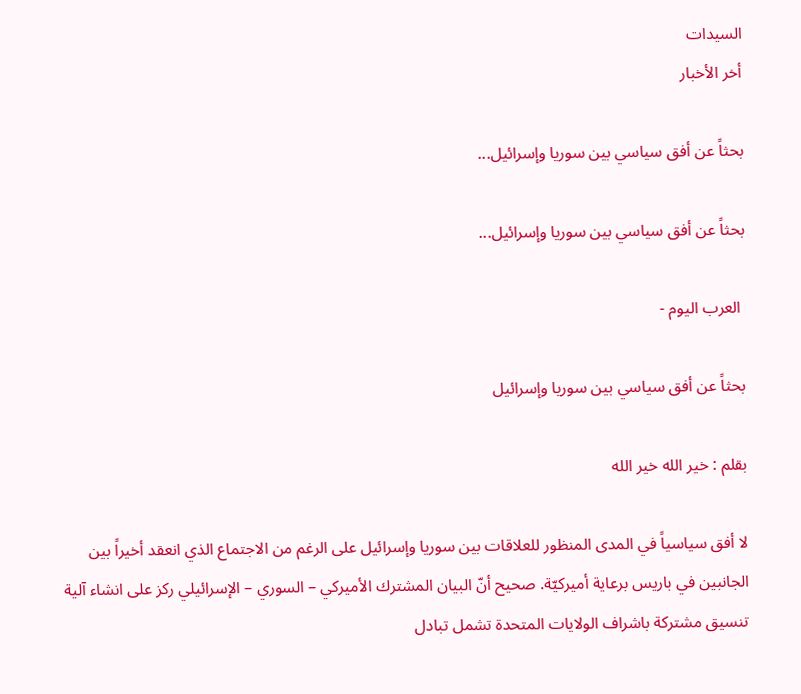السيدات
أخر الأخبار

بحثاً عن أفق سياسي بين سوريا وإسرائيل...

بحثاً عن أفق سياسي بين سوريا وإسرائيل...

 العرب اليوم -

بحثاً عن أفق سياسي بين سوريا وإسرائيل

بقلم : خير الله خير الله

لا أفق سياسياً في المدى المنظور للعلاقات بين سوريا وإسرائيل على الرغم من الاجتماع الذي انعقد أخيراً بين الجانبين في باريس برعاية أميركيّة. صحيح أنّ البيان المشترك الأميركي – السوري – الإسرائيلي ركز على انشاء آلية تنسيق مشتركة باشراف الولايات المتحدة تشمل تبادل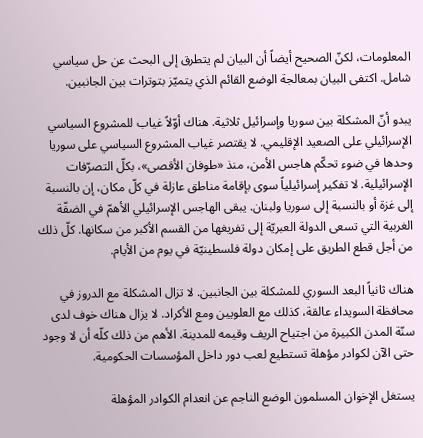المعلومات، لكنّ الصحيح أيضاً أن البيان لم يتطرق إلى البحث عن حل سياسي شامل. اكتفى البيان بمعالجة الوضع القائم الذي يتميّز بتوترات بين الجانبين.

يبدو أنّ المشكلة بين سوريا وإسرائيل ثلاثية. هناك أوّلاً غياب للمشروع السياسي الإسرائيلي على الصعيد الإقليمي. لا يقتصر غياب المشروع السياسي على سوريا وحدها في ضوء تحكّم هاجس الأمن، منذ «طوفان الأقصى»، بكلّ التصرّفات الإسرائيلية. لا تفكير إسرائيلياً سوى بإقامة مناطق عازلة في كلّ مكان، إن بالنسبة إلى غزة أو بالنسبة إلى سوريا ولبنان. يبقى الهاجس الإسرائيلي الأهمّ في الضفّة الغربية التي تسعى الدولة العبريّة إلى تفريغها من القسم الأكبر من سكانها. كلّ ذلك من أجل قطع الطريق على إمكان دولة فلسطينيّة في يوم من الأيام.

هناك ثانياً البعد السوري للمشكلة بين الجانبين. لا تزال المشكلة مع الدروز في محافظة السويداء عالقة، كذلك مع العلويين ومع الأكراد. لا يزال هناك خوف لدى سنّة المدن الكبيرة من اجتياح الريف وقيمه للمدينة. الأهم من ذلك كلّه أن لا وجود حتى الآن لكوادر مؤهلة تستطيع لعب دور داخل المؤسسات الحكومية.

يستغل الإخوان المسلمون الوضع الناجم عن انعدام الكوادر المؤهلة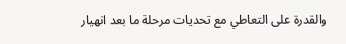والقدرة على التعاطي مع تحديات مرحلة ما بعد انهيار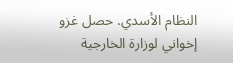النظام الأسدي. حصل غزو إخواني لوزارة الخارجية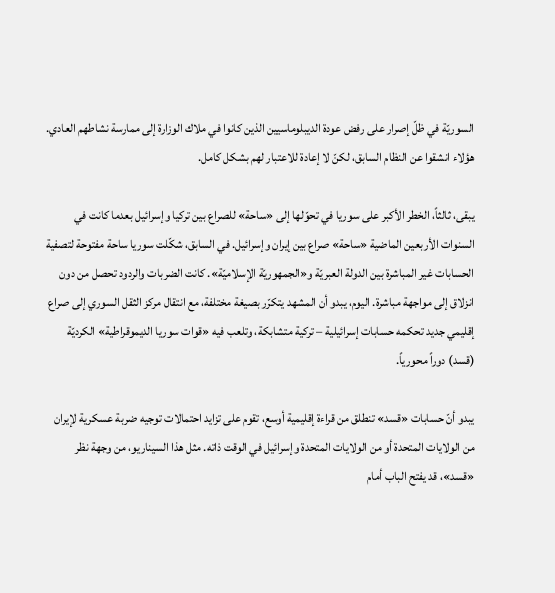السوريّة في ظلّ إصرار على رفض عودة الديبلوماسيين الذين كانوا في ملاك الوزارة إلى ممارسة نشاطهم العادي. هؤلاء انشقوا عن النظام السابق، لكنّ لا إعادة للاعتبار لهم بشكل كامل.

يبقى، ثالثاً، الخطر الأكبر على سوريا في تحوّلها إلى «ساحة» للصراع بين تركيا وإسرائيل بعدما كانت في السنوات الأربعين الماضية «ساحة» صراع بين إيران وإسرائيل. في السابق، شكّلت سوريا ساحة مفتوحة لتصفية الحسابات غير المباشرة بين الدولة العبريّة و«الجمهوريّة الإسلاميّة». كانت الضربات والردود تحصل من دون انزلاق إلى مواجهة مباشرة. اليوم، يبدو أن المشهد يتكرّر بصيغة مختلفة، مع انتقال مركز الثقل السوري إلى صراع إقليمي جديد تحكمه حسابات إسرائيلية – تركية متشابكة، وتلعب فيه «قوات سوريا الديموقراطية» الكرديّة (قسد) دوراً محورياً.

يبدو أنّ حسابات «قسد» تنطلق من قراءة إقليمية أوسع، تقوم على تزايد احتمالات توجيه ضربة عسكرية لإيران من الولايات المتحدة أو من الولايات المتحدة وإسرائيل في الوقت ذاته. مثل هذا السيناريو، من وجهة نظر «قسد»، قد يفتح الباب أمام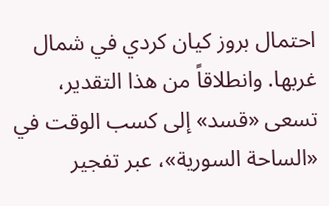احتمال بروز كيان كردي في شمال غربها. وانطلاقاً من هذا التقدير، تسعى «قسد» إلى كسب الوقت في «الساحة السورية»، عبر تفجير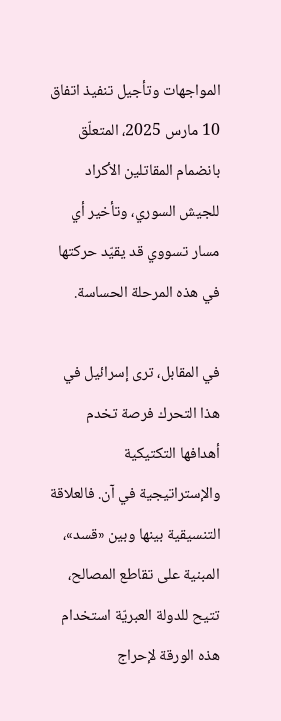المواجهات وتأجيل تنفيذ اتفاق 10 مارس 2025، المتعلّق بانضمام المقاتلين الأكراد للجيش السوري، وتأخير أي مسار تسووي قد يقيّد حركتها في هذه المرحلة الحساسة.

في المقابل، ترى إسرائيل في هذا التحرك فرصة تخدم أهدافها التكتيكية والإستراتيجية في آن. فالعلاقة التنسيقية بينها وبين «قسد»، المبنية على تقاطع المصالح، تتيح للدولة العبريّة استخدام هذه الورقة لإحراج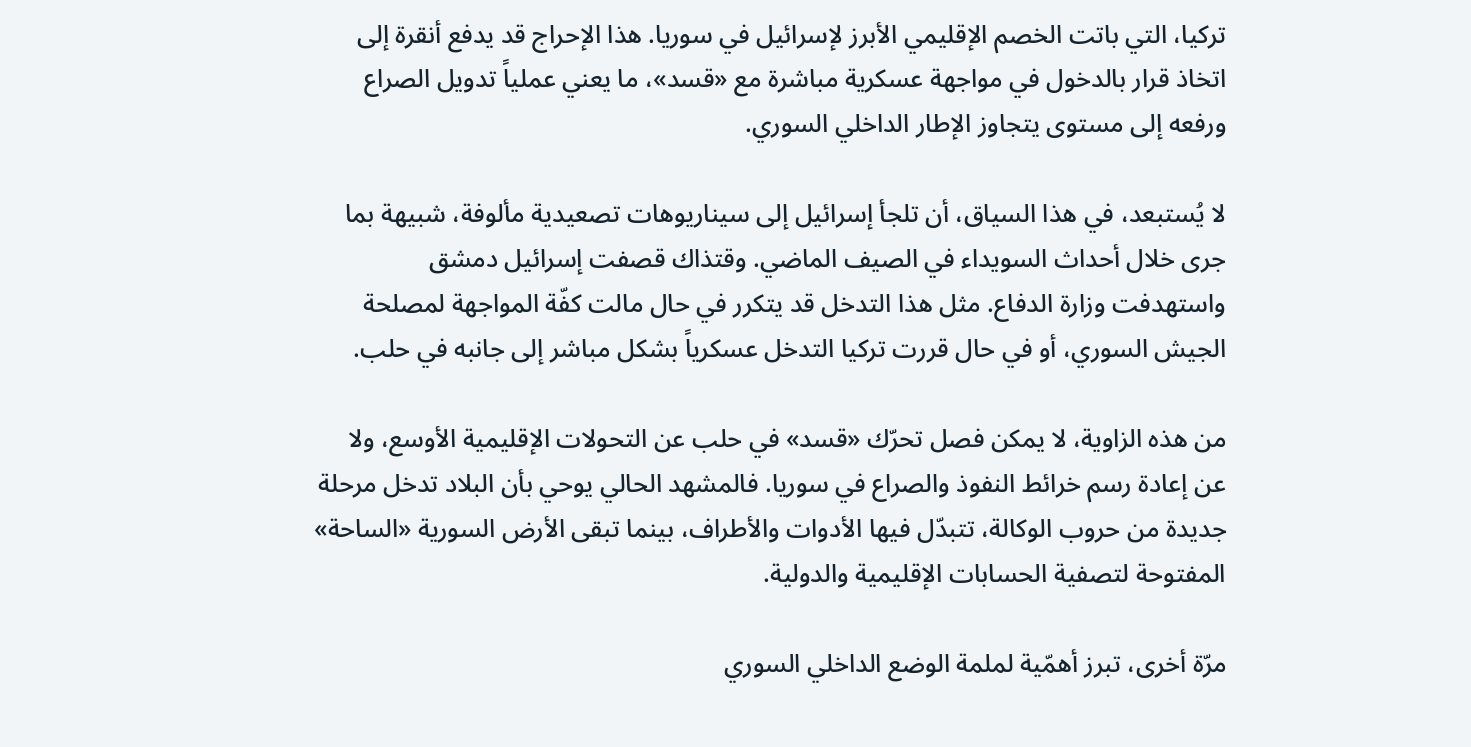تركيا، التي باتت الخصم الإقليمي الأبرز لإسرائيل في سوريا. هذا الإحراج قد يدفع أنقرة إلى اتخاذ قرار بالدخول في مواجهة عسكرية مباشرة مع «قسد»، ما يعني عملياً تدويل الصراع ورفعه إلى مستوى يتجاوز الإطار الداخلي السوري.

لا يُستبعد، في هذا السياق، أن تلجأ إسرائيل إلى سيناريوهات تصعيدية مألوفة، شبيهة بما جرى خلال أحداث السويداء في الصيف الماضي. وقتذاك قصفت إسرائيل دمشق واستهدفت وزارة الدفاع. مثل هذا التدخل قد يتكرر في حال مالت كفّة المواجهة لمصلحة الجيش السوري، أو في حال قررت تركيا التدخل عسكرياً بشكل مباشر إلى جانبه في حلب.

من هذه الزاوية، لا يمكن فصل تحرّك «قسد» في حلب عن التحولات الإقليمية الأوسع، ولا عن إعادة رسم خرائط النفوذ والصراع في سوريا. فالمشهد الحالي يوحي بأن البلاد تدخل مرحلة جديدة من حروب الوكالة، تتبدّل فيها الأدوات والأطراف، بينما تبقى الأرض السورية «الساحة» المفتوحة لتصفية الحسابات الإقليمية والدولية.

مرّة أخرى، تبرز أهمّية لملمة الوضع الداخلي السوري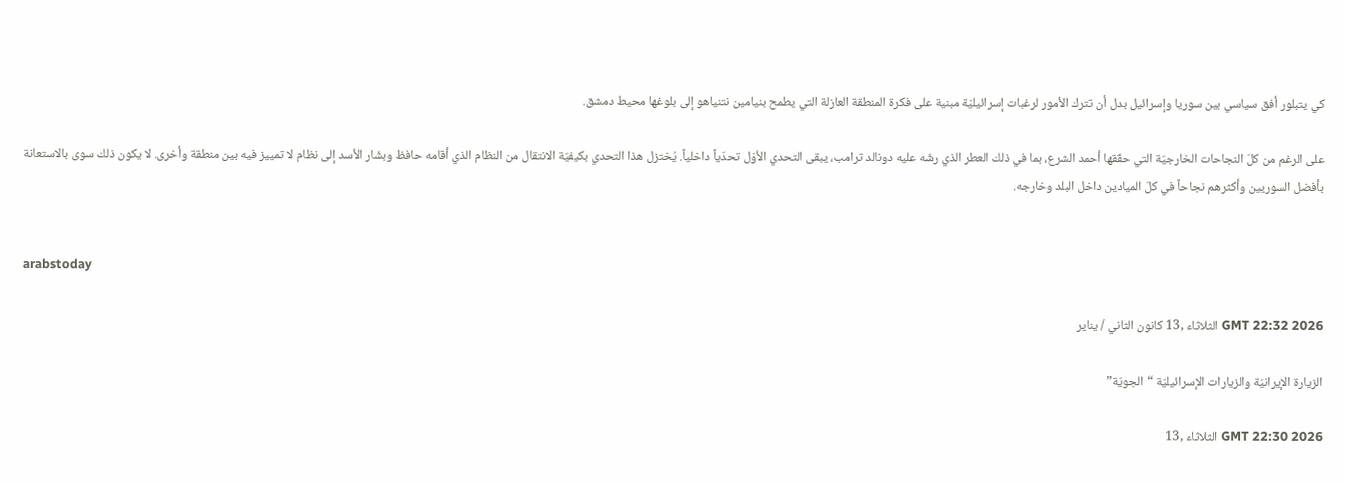كي يتبلور أفق سياسي بين سوريا وإسرائيل بدل أن تترك الأمور لرغبات إسرائيليّة مبنية على فكرة المنطقة العازلة التي يطمح بنيامين نتنياهو إلى بلوغها محيط دمشق.

على الرغم من كلّ النجاحات الخارجيّة التي حقّقها أحمد الشرع، بما في ذلك العطر الذي رشّه عليه دونالد ترامب، يبقى التحدي الأوّل تحدّياً داخلياً. يُختزل هذا التحدي بكيفيّة الانتقال من النظام الذي أقامه حافظ وبشّار الأسد إلى نظام لا تمييز فيه بين منطقة وأخرى. لا يكون ذلك سوى بالاستعانة بأفضل السوريين وأكثرهم نجاحاً في كلّ الميادين داخل البلد وخارجه.


arabstoday

GMT 22:32 2026 الثلاثاء ,13 كانون الثاني / يناير

الزيارة الإيرانيّة والزيارات الإسرائيليّة “الجويّة”

GMT 22:30 2026 الثلاثاء ,13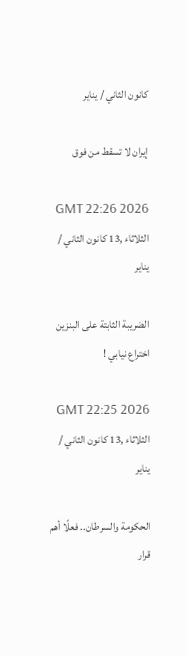كانون الثاني / يناير

إيران لا تسقط من فوق

GMT 22:26 2026 الثلاثاء ,13 كانون الثاني / يناير

الضريبة الثابتة على البنزين اختراع نيابي !

GMT 22:25 2026 الثلاثاء ,13 كانون الثاني / يناير

الحكومة والسرطان.. فعلًا أهم قرار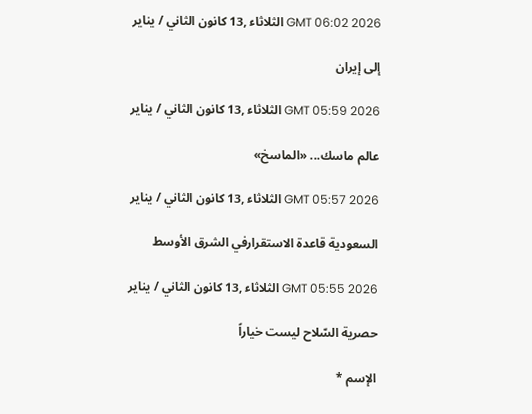GMT 06:02 2026 الثلاثاء ,13 كانون الثاني / يناير

إلى إيران

GMT 05:59 2026 الثلاثاء ,13 كانون الثاني / يناير

عالم ماسك... «الماسخ»

GMT 05:57 2026 الثلاثاء ,13 كانون الثاني / يناير

السعودية قاعدة الاستقرارفي الشرق الأوسط

GMT 05:55 2026 الثلاثاء ,13 كانون الثاني / يناير

حصرية السّلاح ليست خياراً

الإسم *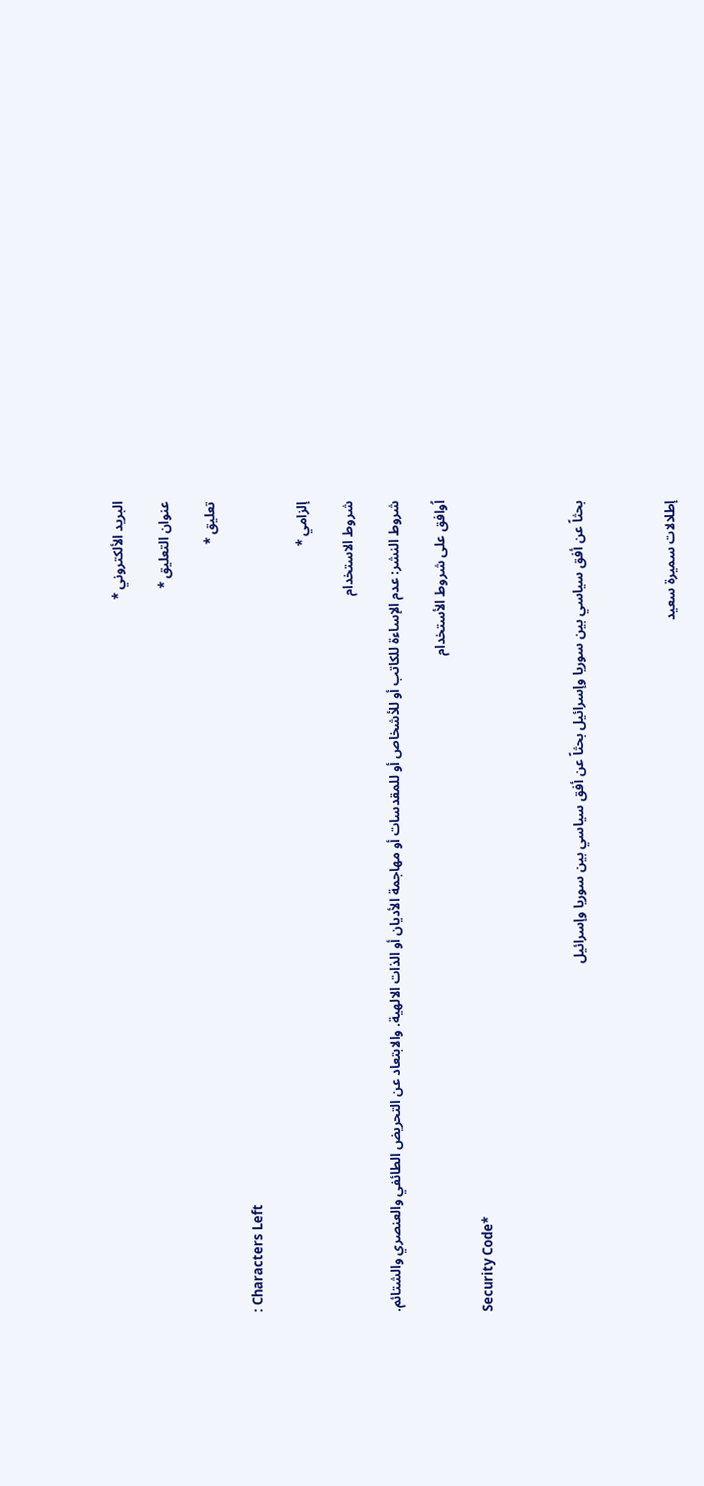البريد الألكتروني *

عنوان التعليق *

تعليق *

: Characters Left

إلزامي *

شروط الاستخدام

شروط النشر: عدم الإساءة للكاتب أو للأشخاص أو للمقدسات أو مهاجمة الأديان أو الذات الالهية. والابتعاد عن التحريض الطائفي والعنصري والشتائم.

اُوافق على شروط الأستخدام

Security Code*



بحثاً عن أفق سياسي بين سوريا وإسرائيل بحثاً عن أفق سياسي بين سوريا وإسرائيل



إطلالات سميرة سعيد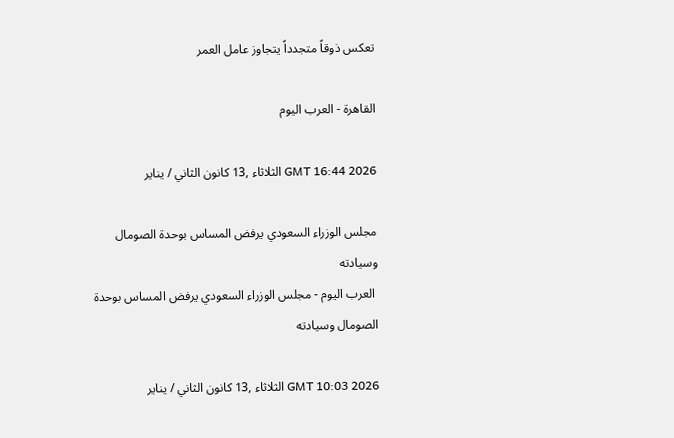تعكس ذوقاً متجدداً يتجاوز عامل العمر

القاهرة - العرب اليوم

GMT 16:44 2026 الثلاثاء ,13 كانون الثاني / يناير

مجلس الوزراء السعودي يرفض المساس بوحدة الصومال وسيادته
 العرب اليوم - مجلس الوزراء السعودي يرفض المساس بوحدة الصومال وسيادته

GMT 10:03 2026 الثلاثاء ,13 كانون الثاني / يناير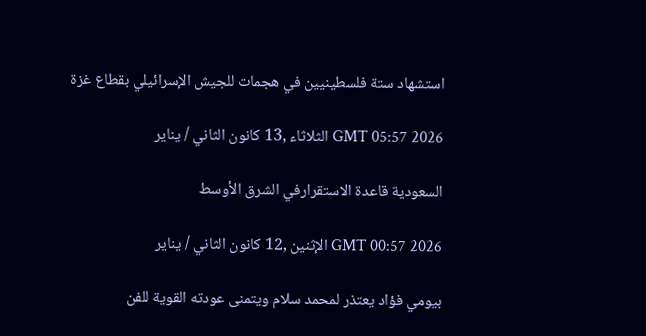استشهاد ستة فلسطينيين في هجمات للجيش الإسرائيلي بقطاع غزة

GMT 05:57 2026 الثلاثاء ,13 كانون الثاني / يناير

السعودية قاعدة الاستقرارفي الشرق الأوسط

GMT 00:57 2026 الإثنين ,12 كانون الثاني / يناير

بيومي فؤاد يعتذر لمحمد سلام ويتمنى عودته القوية للفن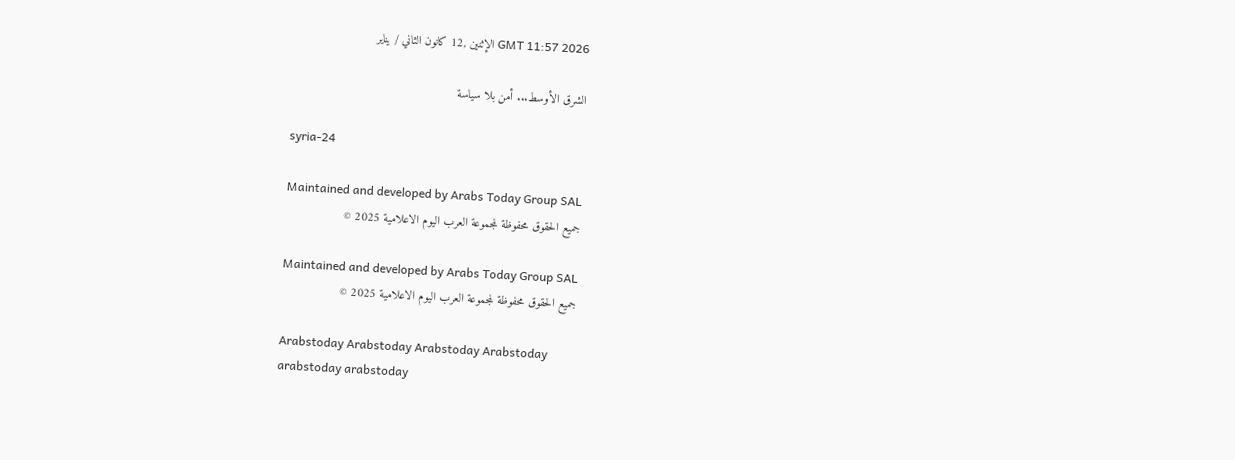GMT 11:57 2026 الإثنين ,12 كانون الثاني / يناير

الشرق الأوسط... أمن بلا سياسة

syria-24

Maintained and developed by Arabs Today Group SAL
جميع الحقوق محفوظة لمجموعة العرب اليوم الاعلامية 2025 ©

Maintained and developed by Arabs Today Group SAL
جميع الحقوق محفوظة لمجموعة العرب اليوم الاعلامية 2025 ©

Arabstoday Arabstoday Arabstoday Arabstoday
arabstoday arabstoday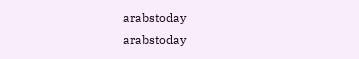arabstoday
arabstoday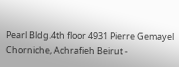Pearl Bldg.4th floor 4931 Pierre Gemayel Chorniche, Achrafieh Beirut -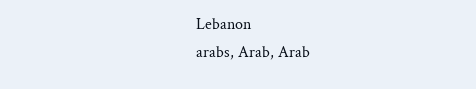Lebanon
arabs, Arab, Arab